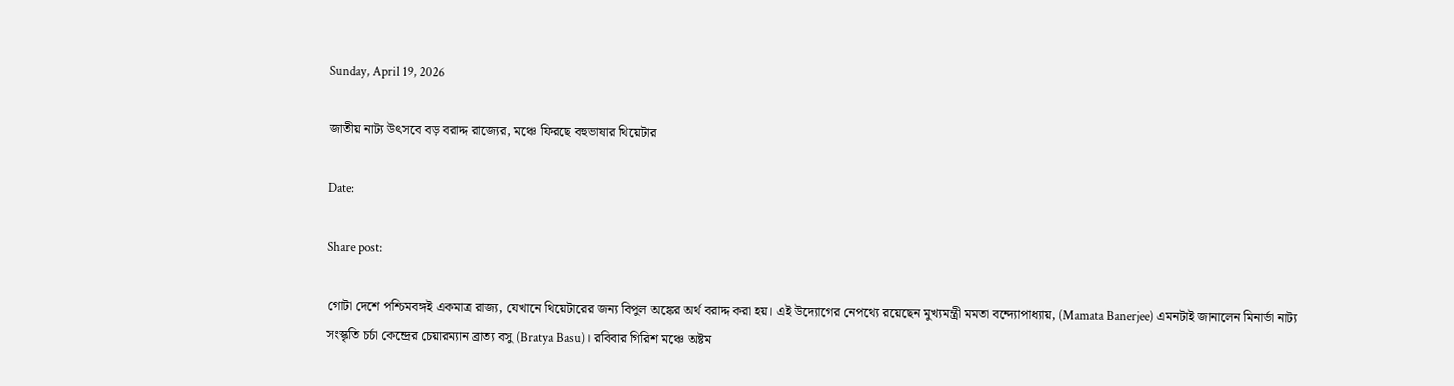Sunday, April 19, 2026

জাতীয় নাট্য উৎসবে বড় বরাদ্দ রাজ্যের, মঞ্চে ফিরছে বহুভাষার থিয়েটার

Date:

Share post:

গোটা দেশে পশ্চিমবঙ্গই একমাত্র রাজ্য, যেখানে থিয়েটারের জন্য বিপুল অঙ্কের অর্থ বরাদ্দ করা হয়। এই উদ্যোগের নেপথ্যে রয়েছেন মুখ্যমন্ত্রী মমতা বন্দ্যোপাধ্যায়, (Mamata Banerjee) এমনটাই জানালেন মিনার্ভা নাট্য সংস্কৃতি চর্চা কেন্দ্রের চেয়ারম্যান ব্রাত্য বসু (Bratya Basu)। রবিবার গিরিশ মঞ্চে অষ্টম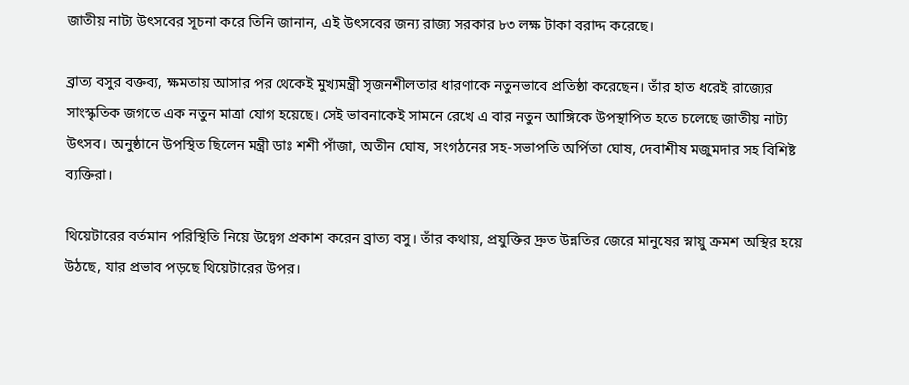জাতীয় নাট্য উৎসবের সূচনা করে তিনি জানান, এই উৎসবের জন্য রাজ্য সরকার ৮৩ লক্ষ টাকা বরাদ্দ করেছে।

ব্রাত্য বসুর বক্তব্য, ক্ষমতায় আসার পর থেকেই মুখ্যমন্ত্রী সৃজনশীলতার ধারণাকে নতুনভাবে প্রতিষ্ঠা করেছেন। তাঁর হাত ধরেই রাজ্যের সাংস্কৃতিক জগতে এক নতুন মাত্রা যোগ হয়েছে। সেই ভাবনাকেই সামনে রেখে এ বার নতুন আঙ্গিকে উপস্থাপিত হতে চলেছে জাতীয় নাট্য উৎসব। অনুষ্ঠানে উপস্থিত ছিলেন মন্ত্রী ডাঃ শশী পাঁজা, অতীন ঘোষ, সংগঠনের সহ-সভাপতি অর্পিতা ঘোষ, দেবাশীষ মজুমদার সহ বিশিষ্ট ব্যক্তিরা।

থিয়েটারের বর্তমান পরিস্থিতি নিয়ে উদ্বেগ প্রকাশ করেন ব্রাত্য বসু। তাঁর কথায়, প্রযুক্তির দ্রুত উন্নতির জেরে মানুষের স্নায়ু ক্রমশ অস্থির হয়ে উঠছে, যার প্রভাব পড়ছে থিয়েটারের উপর।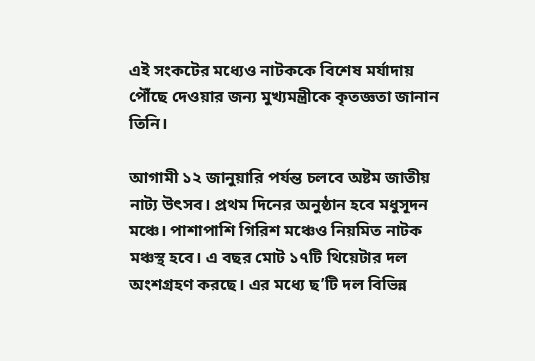এই সংকটের মধ্যেও নাটককে বিশেষ মর্যাদায় পৌঁছে দেওয়ার জন্য মুখ্যমন্ত্রীকে কৃতজ্ঞতা জানান তিনি।

আগামী ১২ জানুয়ারি পর্যন্ত চলবে অষ্টম জাতীয় নাট্য উৎসব। প্রথম দিনের অনুষ্ঠান হবে মধুসূদন মঞ্চে। পাশাপাশি গিরিশ মঞ্চেও নিয়মিত নাটক মঞ্চস্থ হবে। এ বছর মোট ১৭টি থিয়েটার দল অংশগ্রহণ করছে। এর মধ্যে ছ’টি দল বিভিন্ন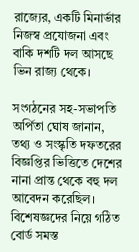রাজ্যের, একটি মিনার্ভার নিজস্ব প্রযোজনা এবং বাকি দশটি দল আসছে ভিন রাজ্য থেকে।

সংগঠনের সহ-সভাপতি অর্পিতা ঘোষ জানান, তথ্য ও সংস্কৃতি দফতরের বিজ্ঞপ্তির ভিত্তিতে দেশের নানা প্রান্ত থেকে বহু দল আবেদন করেছিল। বিশেষজ্ঞদের নিয়ে গঠিত বোর্ড সমস্ত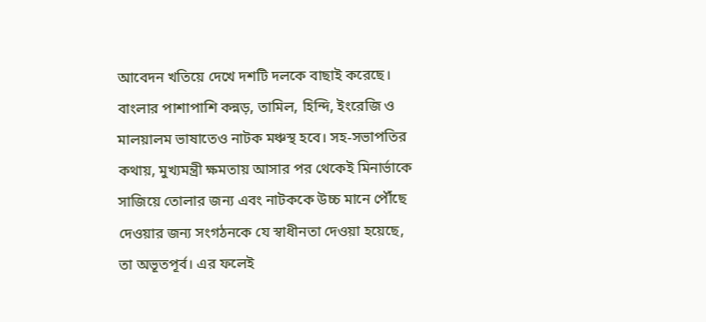আবেদন খতিয়ে দেখে দশটি দলকে বাছাই করেছে। বাংলার পাশাপাশি কন্নড়, তামিল, হিন্দি, ইংরেজি ও মালয়ালম ভাষাতেও নাটক মঞ্চস্থ হবে। সহ-সভাপতির কথায়, মুখ্যমন্ত্রী ক্ষমতায় আসার পর থেকেই মিনার্ভাকে সাজিয়ে তোলার জন্য এবং নাটককে উচ্চ মানে পৌঁছে দেওয়ার জন্য সংগঠনকে যে স্বাধীনতা দেওয়া হয়েছে, তা অভূতপূর্ব। এর ফলেই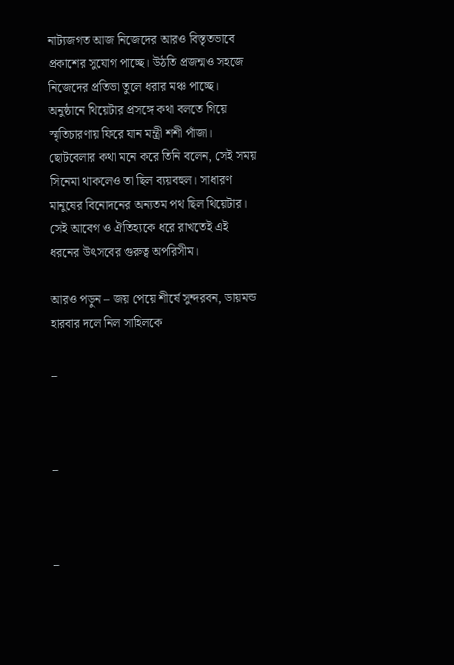নাট্যজগত আজ নিজেদের আরও বিস্তৃতভাবে প্রকাশের সুযোগ পাচ্ছে। উঠতি প্রজন্মও সহজে নিজেদের প্রতিভা তুলে ধরার মঞ্চ পাচ্ছে। অনুষ্ঠানে থিয়েটার প্রসঙ্গে কথা বলতে গিয়ে স্মৃতিচারণায় ফিরে যান মন্ত্রী শশী পাঁজা। ছোটবেলার কথা মনে করে তিনি বলেন, সেই সময় সিনেমা থাকলেও তা ছিল ব্যয়বহুল। সাধারণ মানুষের বিনোদনের অন্যতম পথ ছিল থিয়েটার। সেই আবেগ ও ঐতিহ্যকে ধরে রাখতেই এই ধরনের উৎসবের গুরুত্ব অপরিসীম।

আরও পড়ুন – জয় পেয়ে শীর্ষে সুন্দরবন, ডায়মন্ড হারবার দলে নিল সাহিলকে

_



_



_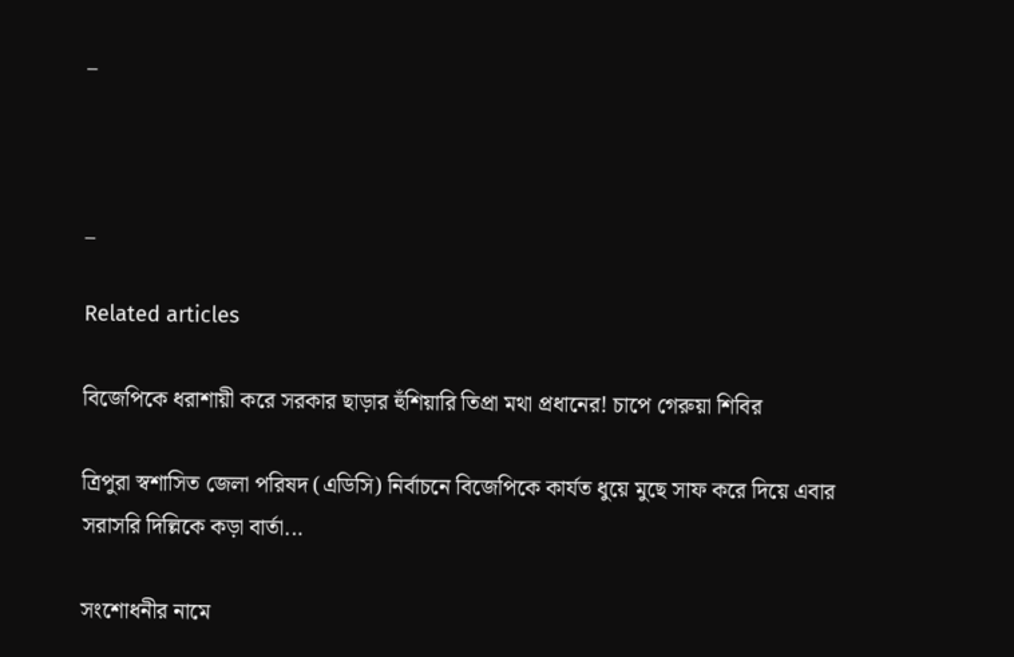_



_

Related articles

বিজেপিকে ধরাশায়ী করে সরকার ছাড়ার হুঁশিয়ারি তিপ্রা মথা প্রধানের! চাপে গেরুয়া শিবির

ত্রিপুরা স্বশাসিত জেলা পরিষদ (এডিসি) নির্বাচনে বিজেপিকে কার্যত ধুয়ে মুছে সাফ করে দিয়ে এবার সরাসরি দিল্লিকে কড়া বার্তা...

সংশোধনীর নামে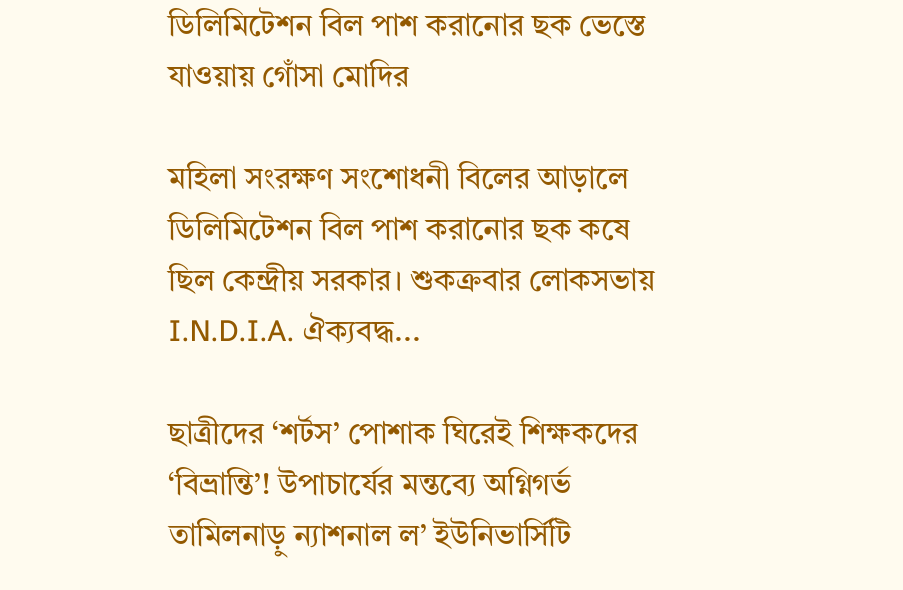ডিলিমিটেশন বিল পাশ করানোর ছক ভেস্তে যাওয়ায় গোঁসা মোদির

মহিলা সংরক্ষণ সংশোধনী বিলের আড়ালে ডিলিমিটেশন বিল পাশ করানোর ছক কষে ছিল কেন্দ্রীয় সরকার। শুকক্রবার লোকসভায় I.N.D.I.A. ঐক্যবদ্ধ...

ছাত্রীদের ‘শর্টস’ পোশাক ঘিরেই শিক্ষকদের ‘বিভ্রান্তি’! উপাচার্যের মন্তব্যে অগ্নিগর্ভ তামিলনাড়ু ন্যাশনাল ল’ ইউনিভার্সিটি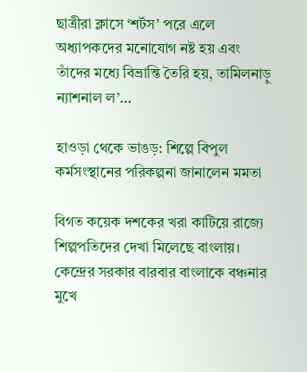ছাত্রীরা ক্লাসে ‘শর্টস’ পরে এলে অধ্যাপকদের মনোযোগ নষ্ট হয় এবং তাঁদের মধ্যে বিভ্রান্তি তৈরি হয়, তামিলনাড়ু ন্যাশনাল ল’...

হাওড়া থেকে ভাঙড়: শিল্পে বিপুল কর্মসংস্থানের পরিকল্পনা জানালেন মমতা

বিগত কয়েক দশকের খরা কাটিয়ে রাজ্যে শিল্পপতিদের দেখা মিলেছে বাংলায়। কেন্দ্রের সরকার বারবার বাংলাকে বঞ্চনার মুখে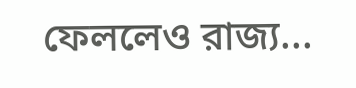ফেললেও রাজ্য...